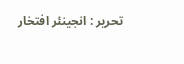تحریر : انجینئر افتخار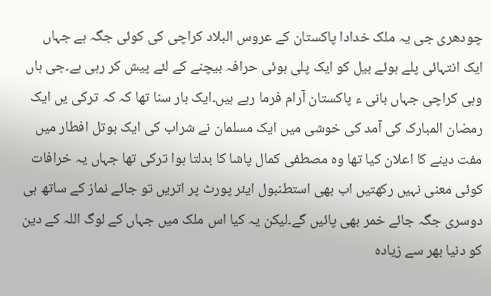چودھری جی یہ ملک خدادا پاکستان کے عروس البلاد کراچی کی کوئی جگہ ہے جہاں ایک انتہائی پلے ہوئے بیل کو ایک پلی ہوئی حرافہ بیچنے کے لئے پیش کر رہی ہے۔جی ہاں وہی کراچی جہاں بانی ء پاکستان آرام فرما رہے ہیں۔ایک بار سنا تھا کہ کہ ترکی یں ایک رمضان المبارک کی آمد کی خوشی میں ایک مسلمان نے شراب کی ایک بوتل افطار میں مفت دینے کا اعلان کیا تھا وہ مصطفی کمال پاشا کا بدلتا ہوا ترکی تھا جہاں یہ خرافات کوئی معنی نہیں رکھتیں اب بھی استطنبول ایئر پورٹ پر اتریں تو جائے نماز کے ساتھ ہی دوسری جگہ جائے خمر بھی پائیں گے۔لیکن یہ کیا اس ملک میں جہاں کے لوگ اللہ کے دین کو دنیا بھر سے زیادہ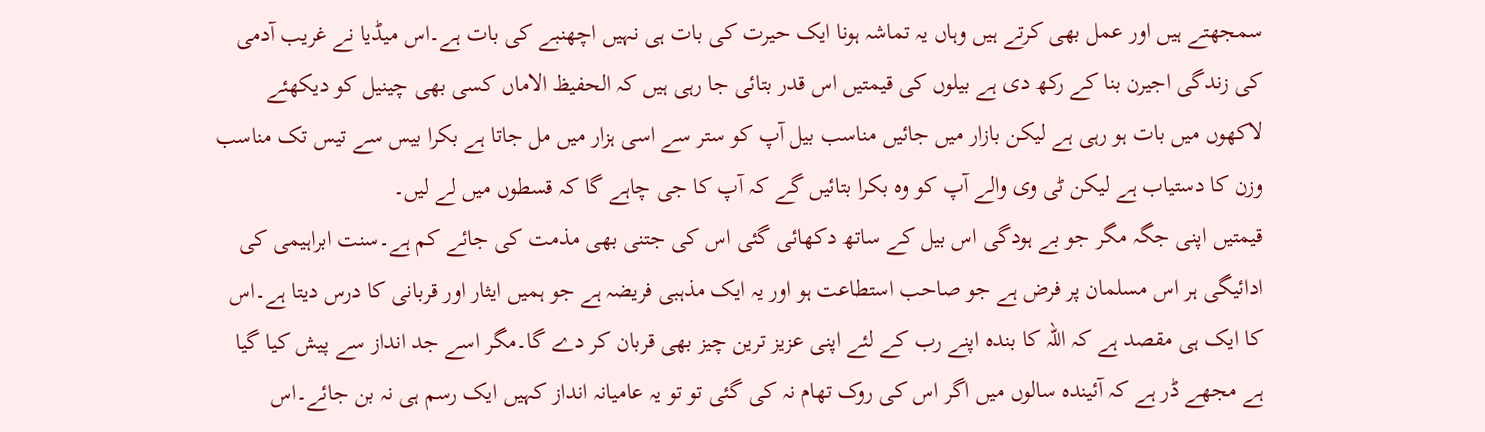سمجھتے ہیں اور عمل بھی کرتے ہیں وہاں یہ تماشہ ہونا ایک حیرت کی بات ہی نہیں اچھنبے کی بات ہے۔اس میڈیا نے غریب آدمی کی زندگی اجیرن بنا کے رکھ دی ہے بیلوں کی قیمتیں اس قدر بتائی جا رہی ہیں کہ الحفیظ الاماں کسی بھی چینیل کو دیکھئے لاکھوں میں بات ہو رہی ہے لیکن بازار میں جائیں مناسب بیل آپ کو ستر سے اسی ہزار میں مل جاتا ہے بکرا بیس سے تیس تک مناسب وزن کا دستیاب ہے لیکن ٹی وی والے آپ کو وہ بکرا بتائیں گے کہ آپ کا جی چاہے گا کہ قسطوں میں لے لیں۔
قیمتیں اپنی جگہ مگر جو بے ہودگی اس بیل کے ساتھ دکھائی گئی اس کی جتنی بھی مذمت کی جائے کم ہے۔سنت ابراہیمی کی ادائیگی ہر اس مسلمان پر فرض ہے جو صاحب استطاعت ہو اور یہ ایک مذہبی فریضہ ہے جو ہمیں ایثار اور قربانی کا درس دیتا ہے۔اس کا ایک ہی مقصد ہے کہ اللہ کا بندہ اپنے رب کے لئے اپنی عزیز ترین چیز بھی قربان کر دے گا۔مگر اسے جد انداز سے پیش کیا گیا ہے مجھے ڈر ہے کہ آئیندہ سالوں میں اگر اس کی روک تھام نہ کی گئی تو تو یہ عامیانہ انداز کہیں ایک رسم ہی نہ بن جائے۔اس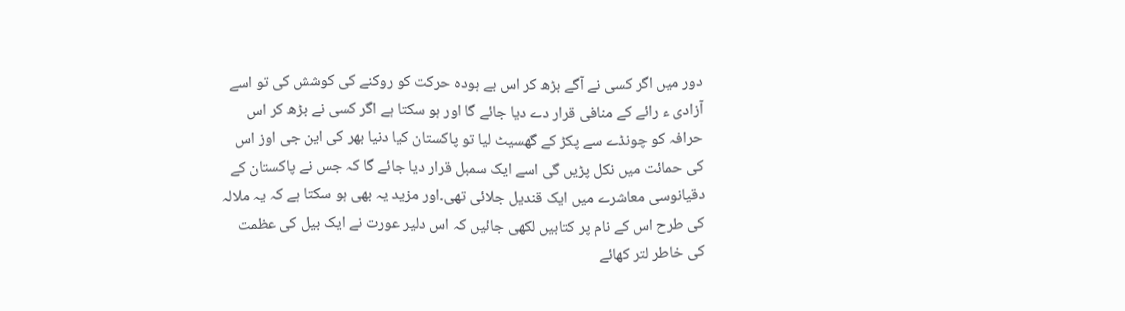دور میں اگر کسی نے آگے بڑھ کر اس بے ہودہ حرکت کو روکنے کی کوشش کی تو اسے آزادی ء رائے کے منافی قرار دے دیا جائے گا اور ہو سکتا ہے اگر کسی نے بڑھ کر اس حرافہ کو چونڈے سے پکڑ کے گھسیٹ لیا تو پاکستان کیا دنیا بھر کی این جی اوز اس کی حمائت میں نکل پڑیں گی اسے ایک سمبل قرار دیا جائے گا کہ جس نے پاکستان کے دقیانوسی معاشرے میں ایک قندیل جلائی تھی۔اور مزید یہ بھی ہو سکتا ہے کہ یہ ملالہ کی طرح اس کے نام پر کتابیں لکھی جائیں کہ اس دلیر عورت نے ایک بیل کی عظمت کی خاطر لتر کھائے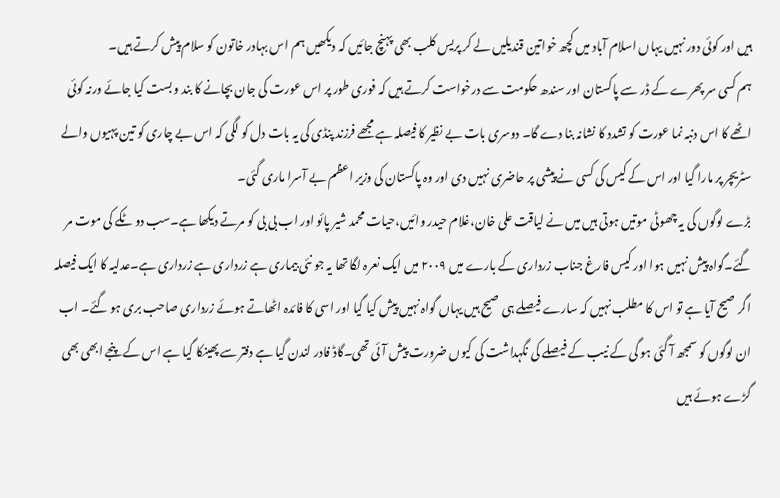ہیں اور کوئی دور نہیں یہاں اسلام آباد میں کچھ خواتین قندیلیں لے کر پریس کلب بھی پہنچ جائیں کہ دیکھیں ہم اس بہادر خاتون کو سلام پیش کرتے ہیں۔
ہم کسی سر پھرے کے ڈر سے پاکستان اور سندھ حکومت سے درخواست کرتے ہیں کہ فوری طور پر اس عورت کی جان بچانے کا بند و بست کیا جائے ورنہ کوئی اٹھے کا اس دنبہ نما عورت کو تشدد کا نشانہ بنا دے گا۔ دوسری بات بے نظیر کا فیصلہ ہے مجھے فرزند پنڈی کی یہ بات دل کو لگی کہ اس بے چاری کو تین پہیوں والے سٹریچر پر مارا گیا اور اس کے کیس کی کسی نے پیشی پر حاضری نہیں دی اور وہ پاکستان کی وزیر اعظم بے آسرا ماری گئی۔
بڑے لوگوں کی یہ چھوٹی موتیں ہوتی ہیں میں نے لیاقت علی خان،غلام حیدر وائیں،حیات محمد شیر پائو اور اب بی بی کو مرتے دیکھا ہے۔سب دو ٹکے کی موت مر گئے۔گواہ پیش نہیں ہوا اور کیس فارغ جناب زرداری کے بارے میں ٢٠٠٩ میں ایک نعرہ لگا تھا یہ جو نئی بیماری ہے زرداری ہے زرداری ہے۔عدلیہ کا ایک فیصلہ اگر صیح آیا ہے تو اس کا مطلب نہیں کہ سارے فیصلے ہی صیح ہیں یہاں گواہ نہیں پیش کیا گیا اور اسی کا فائدہ اٹھاتے ہوئے زرداری صاحب بری ہو گئے۔ اب ان لوگوں کو سمجھ آ گئی ہو گی کے نیب کے فیصلے کی نگہداشت کی کیوں ضرورت پیش آئی تھی۔گاڈ فادر لندن گیا ہے دفتر سے پھینکا گیا ہے اس کے پنجے ابھی بھی گڑے ہوئے ہیں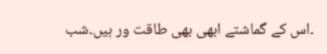۔اس کے گماشتے ابھی بھی طاقت ور ہیں۔شب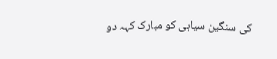کی سنگین سیاہی کو مبارک کہہ دو